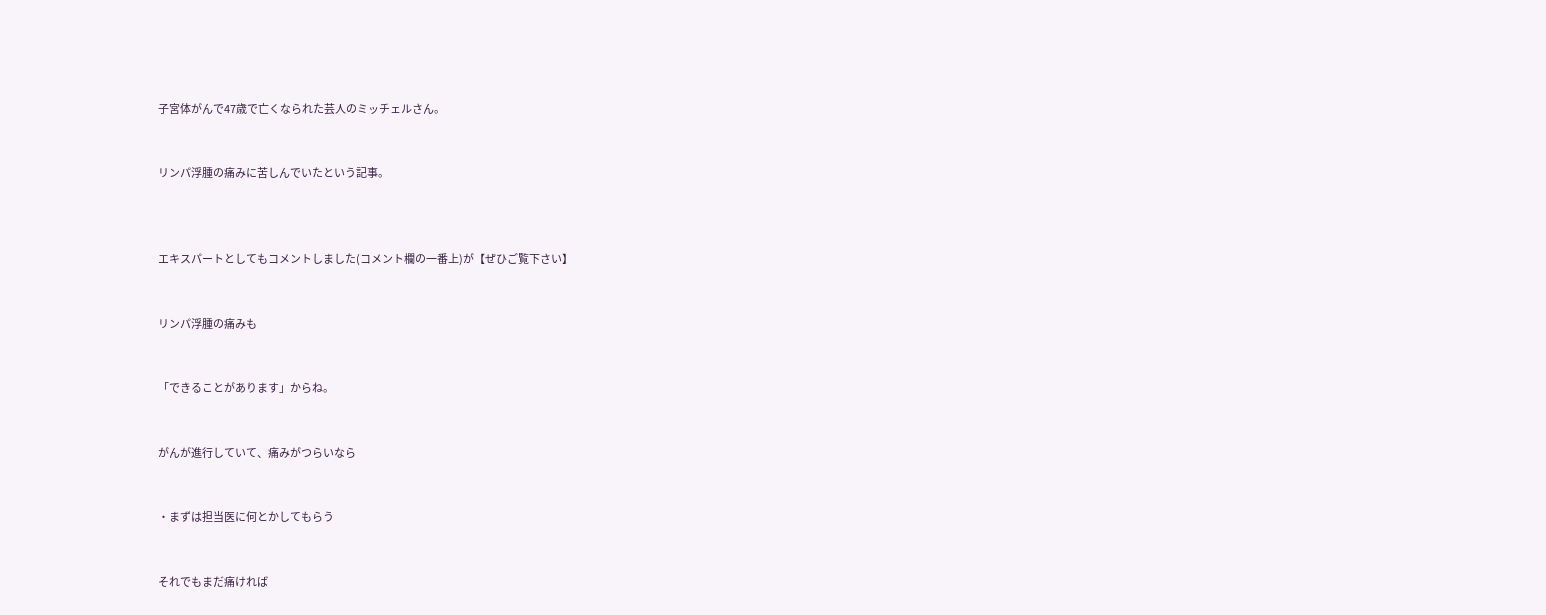子宮体がんで47歳で亡くなられた芸人のミッチェルさん。


リンパ浮腫の痛みに苦しんでいたという記事。



エキスパートとしてもコメントしました(コメント欄の一番上)が【ぜひご覧下さい】


リンパ浮腫の痛みも


「できることがあります」からね。


がんが進行していて、痛みがつらいなら


・まずは担当医に何とかしてもらう


それでもまだ痛ければ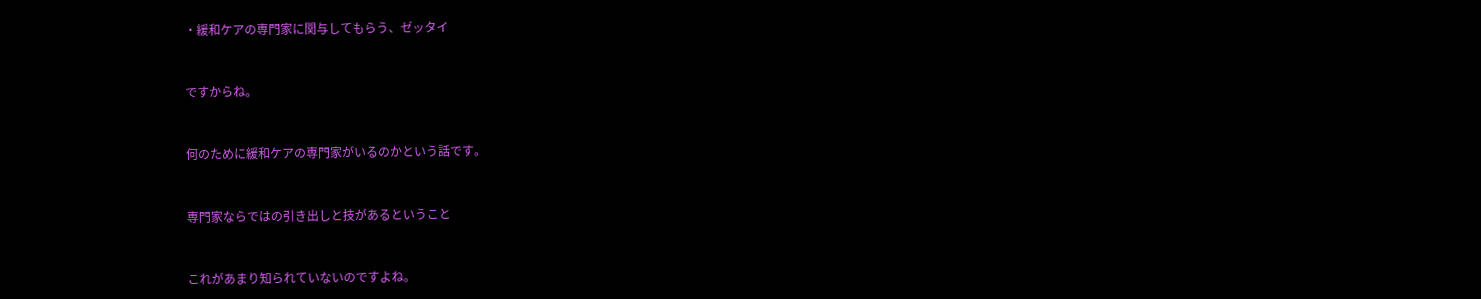・緩和ケアの専門家に関与してもらう、ゼッタイ


ですからね。


何のために緩和ケアの専門家がいるのかという話です。


専門家ならではの引き出しと技があるということ


これがあまり知られていないのですよね。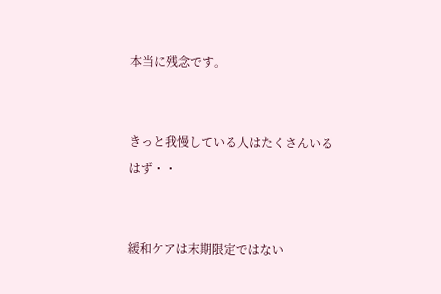本当に残念です。


きっと我慢している人はたくさんいるはず・・


緩和ケアは末期限定ではない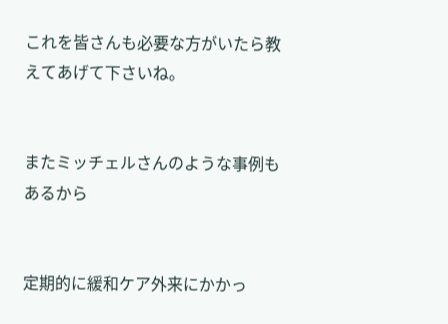これを皆さんも必要な方がいたら教えてあげて下さいね。


またミッチェルさんのような事例もあるから


定期的に緩和ケア外来にかかっ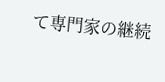て専門家の継続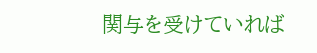関与を受けていれば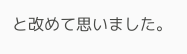と改めて思いました。